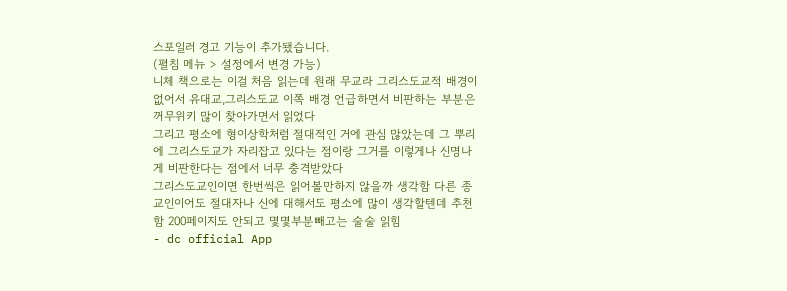스포일러 경고 기능이 추가됐습니다.
(펼침 메뉴 > 설정에서 변경 가능)
니체 책으로는 이걸 처음 읽는데 원래 무교라 그리스도교적 배경이 없어서 유대교,그리스도교 이쪽 배경 언급하면서 비판하는 부분은 꺼무위키 많이 찾아가면서 읽었다
그리고 평소에 형이상학처럼 절대적인 거에 관심 많았는데 그 뿌리에 그리스도교가 자리잡고 있다는 점이랑 그거를 이렇게나 신명나게 비판한다는 점에서 너무 충격받았다
그리스도교인이면 한번씩은 읽어볼만하지 않을까 생각함 다른 종교인이어도 절대자나 신에 대해서도 평소에 많이 생각할텐데 추천함 200페이지도 안되고 몇몇부분빼고는 술술 읽힘
- dc official App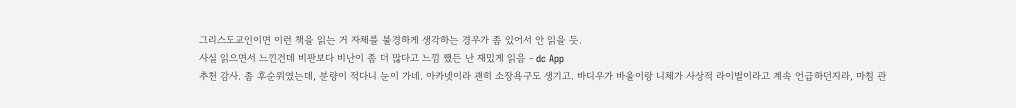그리스도교인이면 이런 책을 읽는 거 자체를 불경하게 생각하는 경우가 좀 있어서 안 읽을 듯.
사실 읽으면서 느낀건데 비판보다 비난이 좀 더 많다고 느낌 쨌든 난 재밌게 읽음 - dc App
추천 감사. 좀 후순위였는데, 분량이 적다니 눈이 가네. 아카넷이라 괜히 소장욕구도 생기고. 바디우가 바울이랑 니체가 사상적 라이벌이라고 계속 언급하던지라, 마침 관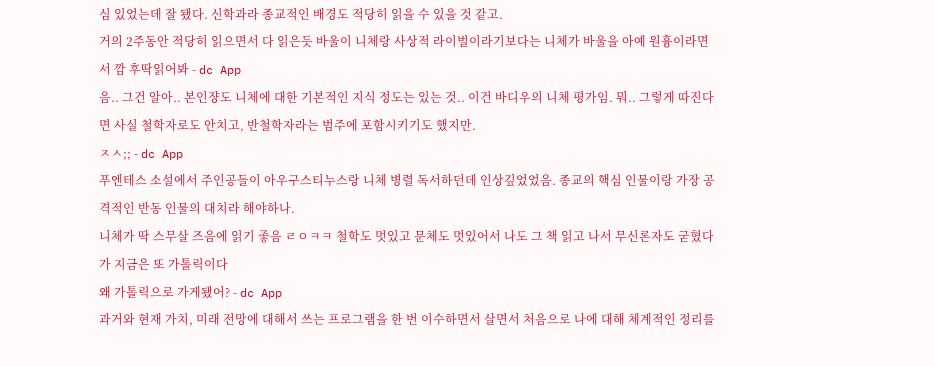심 있었는데 잘 됐다. 신학과라 종교적인 배경도 적당히 읽을 수 있을 것 같고.
거의 2주동안 적당히 읽으면서 다 읽은듯 바울이 니체랑 사상적 라이벌이라기보다는 니체가 바울을 아예 원흉이라면서 깜 후딱읽어봐 - dc App
음.. 그건 알아.. 본인쟝도 니체에 대한 기본적인 지식 정도는 있는 것.. 이건 바디우의 니체 평가임. 뭐.. 그렇게 따진다면 사실 철학자로도 안치고, 반철학자라는 범주에 포함시키기도 했지만.
ㅈㅅ;; - dc App
푸엔테스 소설에서 주인공들이 아우구스티누스랑 니체 병렬 독서하던데 인상깊었었음. 종교의 핵심 인물이랑 가장 공격적인 반동 인물의 대치라 해야하나.
니체가 딱 스무살 즈음에 읽기 좋음 ㄹㅇㅋㅋ 철학도 멋있고 문체도 멋있어서 나도 그 책 읽고 나서 무신론자도 굳혔다가 지금은 또 가톨릭이다
왜 가톨릭으로 가게됐어? - dc App
과거와 현재 가치, 미래 전망에 대해서 쓰는 프로그램을 한 번 이수하면서 살면서 처음으로 나에 대해 체계적인 정리를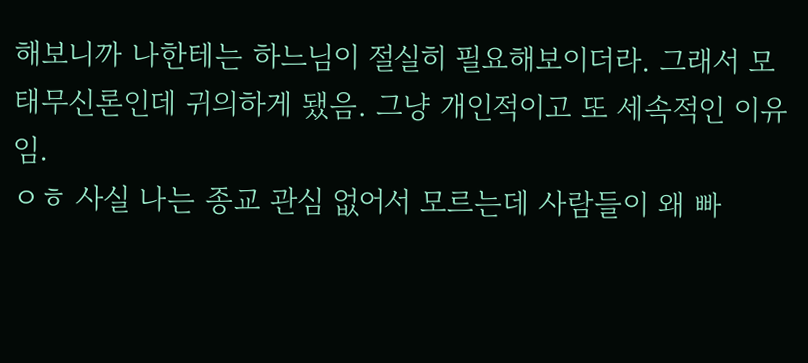해보니까 나한테는 하느님이 절실히 필요해보이더라. 그래서 모태무신론인데 귀의하게 됐음. 그냥 개인적이고 또 세속적인 이유임.
ㅇㅎ 사실 나는 종교 관심 없어서 모르는데 사람들이 왜 빠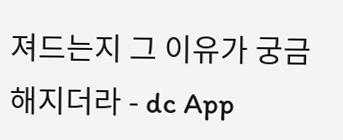져드는지 그 이유가 궁금해지더라 - dc App